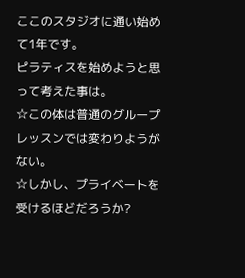ここのスタジオに通い始めて1年です。
ピラティスを始めようと思って考えた事は。
☆この体は普通のグループレッスンでは変わりようがない。
☆しかし、プライベートを受けるほどだろうか?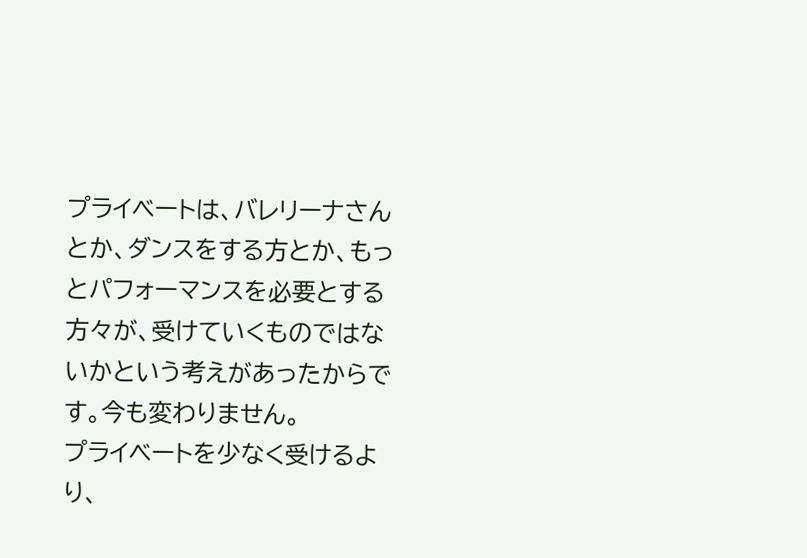プライベートは、バレリーナさんとか、ダンスをする方とか、もっとパフォーマンスを必要とする方々が、受けていくものではないかという考えがあったからです。今も変わりません。
プライベートを少なく受けるより、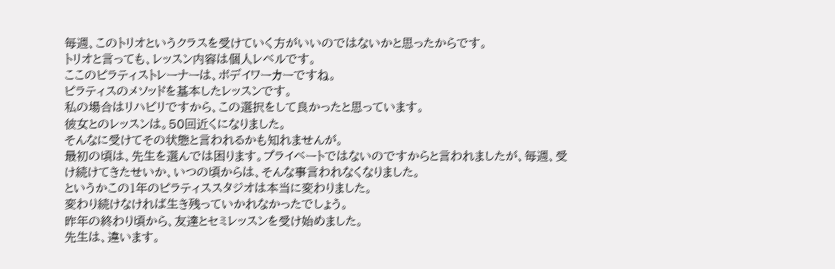毎週、このトリオというクラスを受けていく方がいいのではないかと思ったからです。
トリオと言っても、レッスン内容は個人レベルです。
ここのピラティストレーナーは、ボデイワーカーですね。
ピラティスのメソッドを基本したレッスンです。
私の場合はリハビリですから、この選択をして良かったと思っています。
彼女とのレッスンは。50回近くになりました。
そんなに受けてその状態と言われるかも知れませんが。
最初の頃は、先生を選んでは困ります。プライベートではないのですからと言われましたが、毎週、受け続けてきたせいか、いつの頃からは、そんな事言われなくなりました。
というかこの1年のピラティススタジオは本当に変わりました。
変わり続けなければ生き残っていかれなかったでしょう。
昨年の終わり頃から、友達とセミレッスンを受け始めました。
先生は、違います。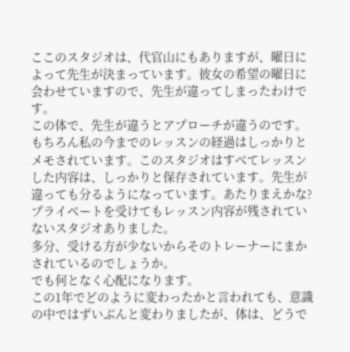ここのスタジオは、代官山にもありますが、曜日によって先生が決まっています。彼女の希望の曜日に会わせていますので、先生が違ってしまったわけです。
この体で、先生が違うとアプローチが違うのです。もちろん私の今までのレッスンの経過はしっかりとメモされています。このスタジオはすべてレッスンした内容は、しっかりと保存されています。先生が違っても分るようになっています。あたりまえかな?
プライベートを受けてもレッスン内容が残されていないスタジオありました。
多分、受ける方が少ないからそのトレーナーにまかされているのでしょうか。
でも何となく心配になります。
この1年でどのように変わったかと言われても、意識の中ではずいぶんと変わりましたが、体は、どうで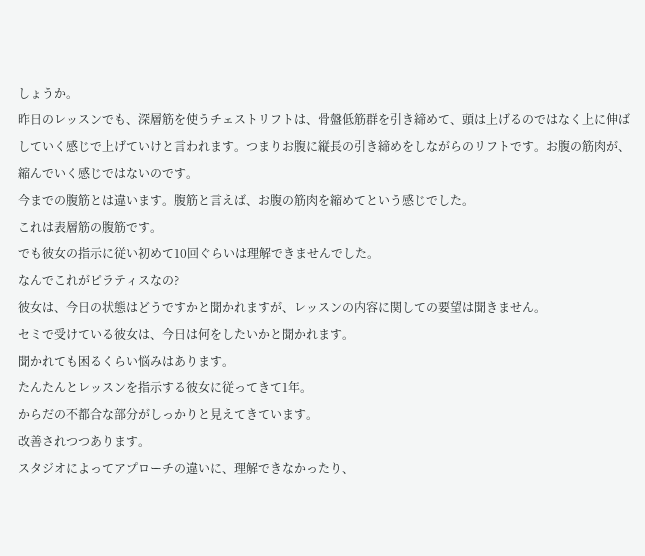しょうか。
昨日のレッスンでも、深層筋を使うチェストリフトは、骨盤低筋群を引き締めて、頭は上げるのではなく上に伸ばしていく感じで上げていけと言われます。つまりお腹に縦長の引き締めをしながらのリフトです。お腹の筋肉が、縮んでいく感じではないのです。
今までの腹筋とは違います。腹筋と言えば、お腹の筋肉を縮めてという感じでした。
これは表層筋の腹筋です。
でも彼女の指示に従い初めて10回ぐらいは理解できませんでした。
なんでこれがピラティスなの?
彼女は、今日の状態はどうですかと聞かれますが、レッスンの内容に関しての要望は聞きません。
セミで受けている彼女は、今日は何をしたいかと聞かれます。
聞かれても困るくらい悩みはあります。
たんたんとレッスンを指示する彼女に従ってきて1年。
からだの不都合な部分がしっかりと見えてきています。
改善されつつあります。
スタジオによってアプローチの違いに、理解できなかったり、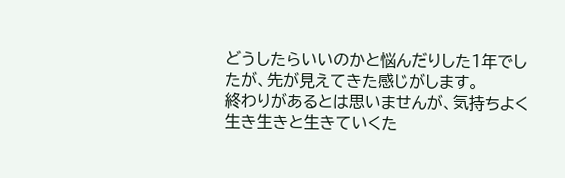どうしたらいいのかと悩んだりした1年でしたが、先が見えてきた感じがします。
終わりがあるとは思いませんが、気持ちよく生き生きと生きていくた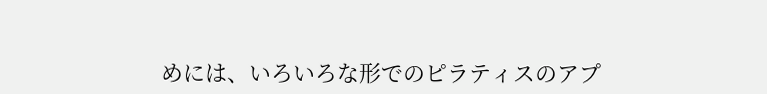めには、いろいろな形でのピラティスのアプ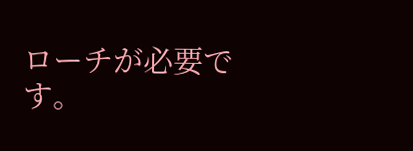ローチが必要です。